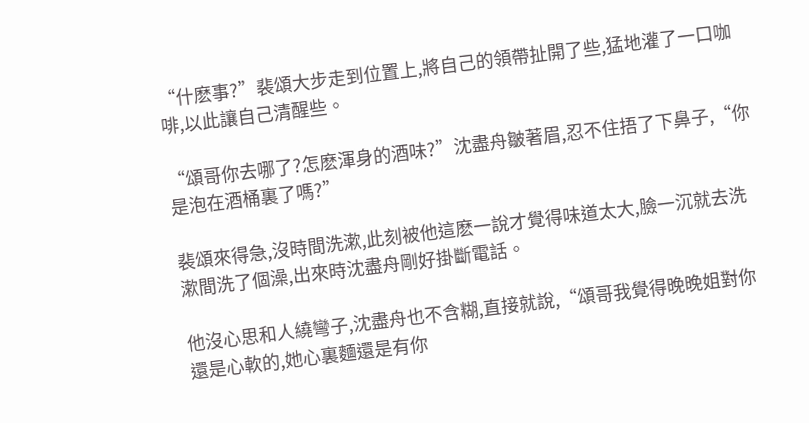“什麽事?”裴頌大步走到位置上,將自己的領帶扯開了些,猛地灌了一口咖啡,以此讓自己清醒些。

“頌哥你去哪了?怎麽渾身的酒味?”沈盡舟皺著眉,忍不住捂了下鼻子,“你是泡在酒桶裏了嗎?”

裴頌來得急,沒時間洗漱,此刻被他這麽一說才覺得味道太大,臉一沉就去洗漱間洗了個澡,出來時沈盡舟剛好掛斷電話。

他沒心思和人繞彎子,沈盡舟也不含糊,直接就說,“頌哥我覺得晚晚姐對你還是心軟的,她心裏麵還是有你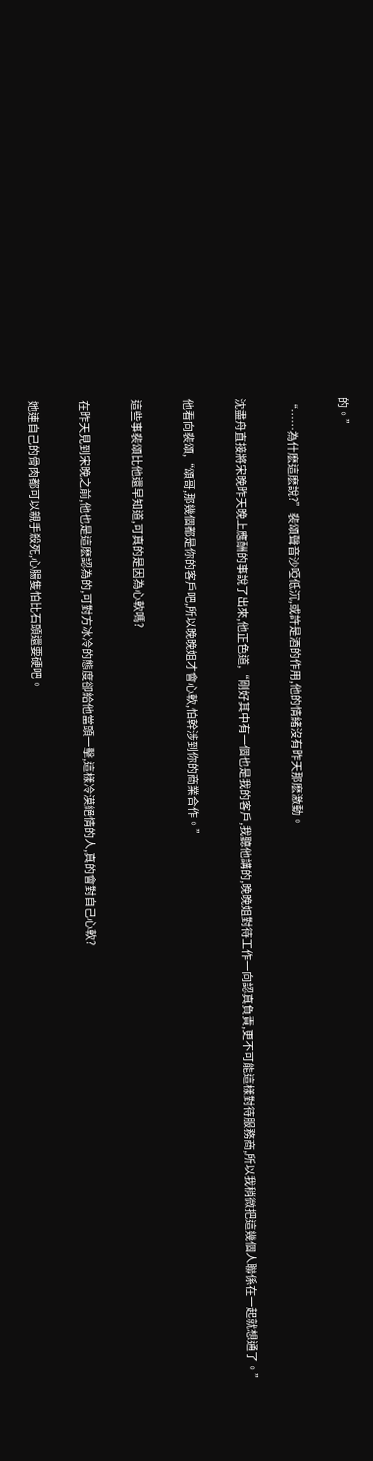的。”

“……為什麽這麽說?”裴頌聲音沙啞低沉,或許是酒的作用,他的情緒沒有昨天那麽激動。

沈盡舟直接將宋晚昨天晚上應酬的事說了出來,他正色道,“剛好其中有一個也是我的客戶,我聽他講的,晚晚姐對待工作一向認真負責,更不可能這樣對待服務商,所以我稍微把這幾個人聯係在一起就想通了。”

他看向裴頌,“頌哥,那幾個都是你的客戶吧,所以晚晚姐才會心軟,怕幹涉到你的商業合作。”

這些事裴頌比他還早知道,可真的是因為心軟嗎?

在昨天見到宋晚之前,他也是這麽認為的,可對方冰冷的態度卻給他當頭一擊,這樣冷漠絕情的人,真的會對自己心軟?

她連自己的骨肉都可以親手殺死,心腸隻怕比石頭還要硬吧。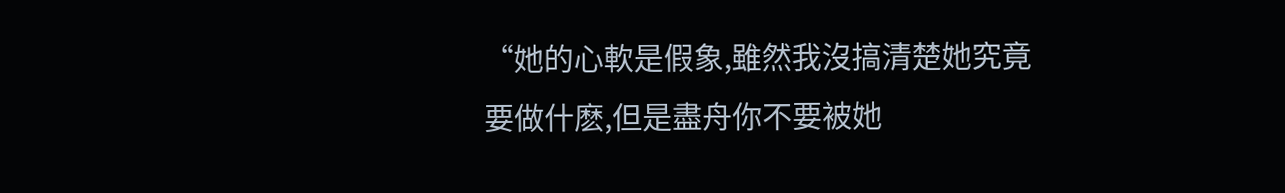“她的心軟是假象,雖然我沒搞清楚她究竟要做什麽,但是盡舟你不要被她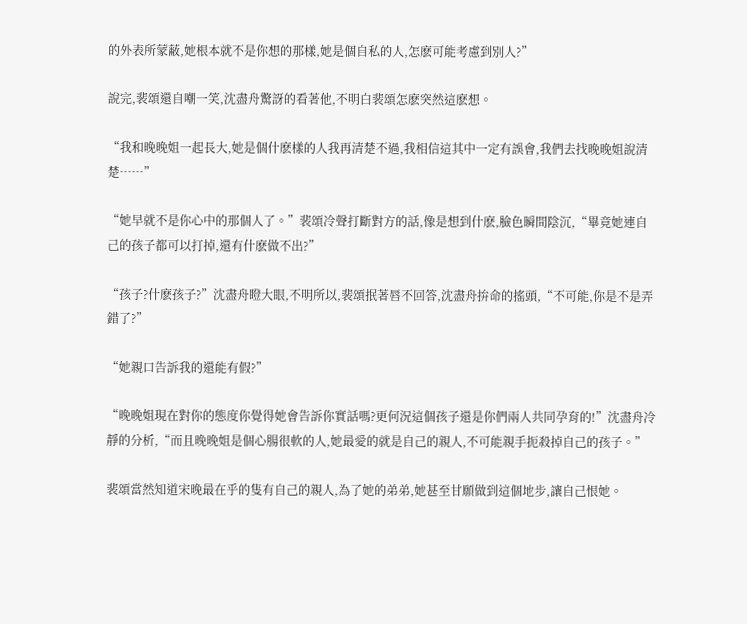的外表所蒙蔽,她根本就不是你想的那樣,她是個自私的人,怎麽可能考慮到別人?”

說完,裴頌還自嘲一笑,沈盡舟驚訝的看著他,不明白裴頌怎麽突然這麽想。

“我和晚晚姐一起長大,她是個什麽樣的人我再清楚不過,我相信這其中一定有誤會,我們去找晚晚姐說清楚……”

“她早就不是你心中的那個人了。”裴頌冷聲打斷對方的話,像是想到什麽,臉色瞬間陰沉,“畢竟她連自己的孩子都可以打掉,還有什麽做不出?”

“孩子?什麽孩子?”沈盡舟瞪大眼,不明所以,裴頌抿著唇不回答,沈盡舟拚命的搖頭,“不可能,你是不是弄錯了?”

“她親口告訴我的還能有假?”

“晚晚姐現在對你的態度你覺得她會告訴你實話嗎?更何況這個孩子還是你們兩人共同孕育的!”沈盡舟冷靜的分析,“而且晚晚姐是個心腸很軟的人,她最愛的就是自己的親人,不可能親手扼殺掉自己的孩子。”

裴頌當然知道宋晚最在乎的隻有自己的親人,為了她的弟弟,她甚至甘願做到這個地步,讓自己恨她。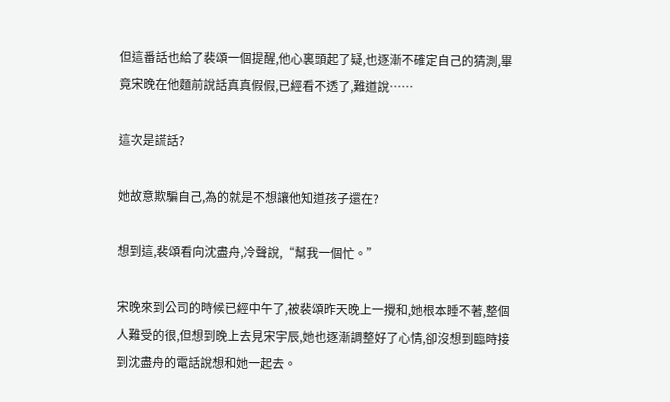但這番話也給了裴頌一個提醒,他心裏頭起了疑,也逐漸不確定自己的猜測,畢竟宋晚在他麵前說話真真假假,已經看不透了,難道說……

這次是謊話?

她故意欺騙自己,為的就是不想讓他知道孩子還在?

想到這,裴頌看向沈盡舟,冷聲說,“幫我一個忙。”

宋晚來到公司的時候已經中午了,被裴頌昨天晚上一攪和,她根本睡不著,整個人難受的很,但想到晚上去見宋宇辰,她也逐漸調整好了心情,卻沒想到臨時接到沈盡舟的電話說想和她一起去。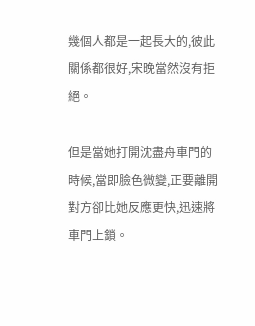幾個人都是一起長大的,彼此關係都很好,宋晚當然沒有拒絕。

但是當她打開沈盡舟車門的時候,當即臉色微變,正要離開對方卻比她反應更快,迅速將車門上鎖。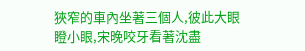狹窄的車內坐著三個人,彼此大眼瞪小眼,宋晚咬牙看著沈盡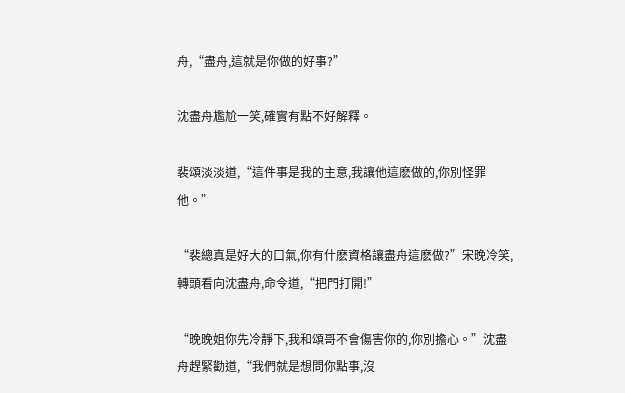舟,“盡舟,這就是你做的好事?”

沈盡舟尷尬一笑,確實有點不好解釋。

裴頌淡淡道,“這件事是我的主意,我讓他這麽做的,你別怪罪他。”

“裴總真是好大的口氣,你有什麽資格讓盡舟這麽做?”宋晚冷笑,轉頭看向沈盡舟,命令道,“把門打開!”

“晚晚姐你先冷靜下,我和頌哥不會傷害你的,你別擔心。”沈盡舟趕緊勸道,“我們就是想問你點事,沒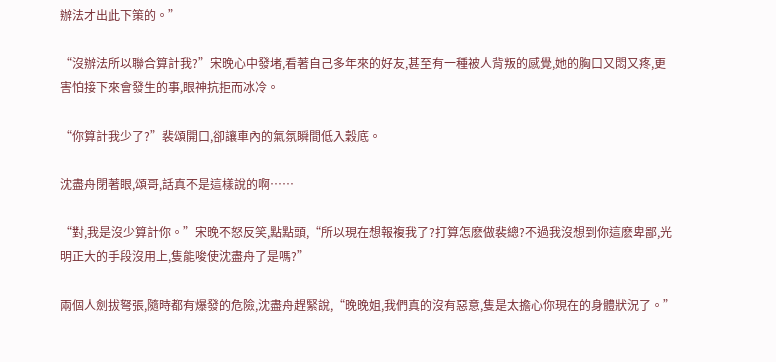辦法才出此下策的。”

“沒辦法所以聯合算計我?”宋晚心中發堵,看著自己多年來的好友,甚至有一種被人背叛的感覺,她的胸口又悶又疼,更害怕接下來會發生的事,眼神抗拒而冰冷。

“你算計我少了?”裴頌開口,卻讓車內的氣氛瞬間低入穀底。

沈盡舟閉著眼,頌哥,話真不是這樣說的啊……

“對,我是沒少算計你。”宋晚不怒反笑,點點頭,“所以現在想報複我了?打算怎麽做裴總?不過我沒想到你這麽卑鄙,光明正大的手段沒用上,隻能唆使沈盡舟了是嗎?”

兩個人劍拔弩張,隨時都有爆發的危險,沈盡舟趕緊說,“晚晚姐,我們真的沒有惡意,隻是太擔心你現在的身體狀況了。”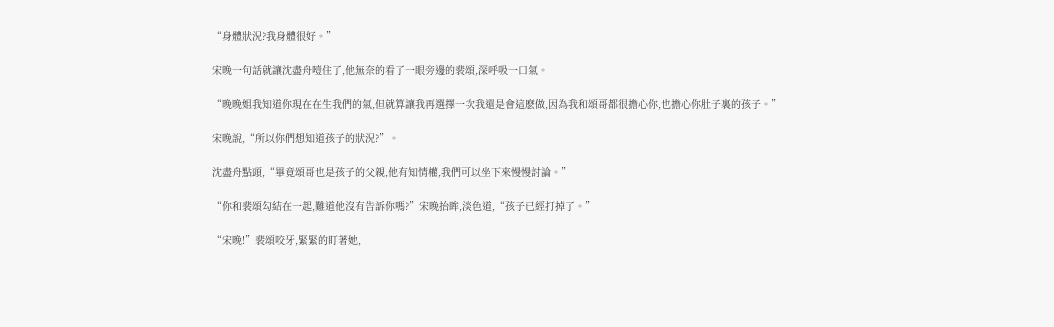“身體狀況?我身體很好。”

宋晚一句話就讓沈盡舟噎住了,他無奈的看了一眼旁邊的裴頌,深呼吸一口氣。

“晚晚姐我知道你現在在生我們的氣,但就算讓我再選擇一次我還是會這麽做,因為我和頌哥都很擔心你,也擔心你肚子裏的孩子。”

宋晚說,“所以你們想知道孩子的狀況?”。

沈盡舟點頭,“畢竟頌哥也是孩子的父親,他有知情權,我們可以坐下來慢慢討論。”

“你和裴頌勾結在一起,難道他沒有告訴你嗎?”宋晚抬眸,淡色道,“孩子已經打掉了。”

“宋晚!”裴頌咬牙,緊緊的盯著她,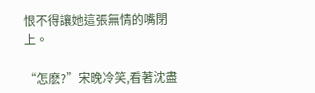恨不得讓她這張無情的嘴閉上。

“怎麽?”宋晚冷笑,看著沈盡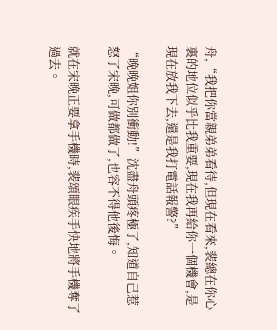舟,“我把你當親弟弟看待,但現在看來,裴總在你心裏的地位似乎比我重要,現在我再給你一個機會,是現在放我下去,還是我打電話報警?”

“晚晚姐你別衝動!”沈盡舟頭疼極了,知道自己惹怒了宋晚,可做都做了,也容不得他後悔。

就在宋晚正要拿手機時,裴頌眼疾手快地將手機奪了過去。